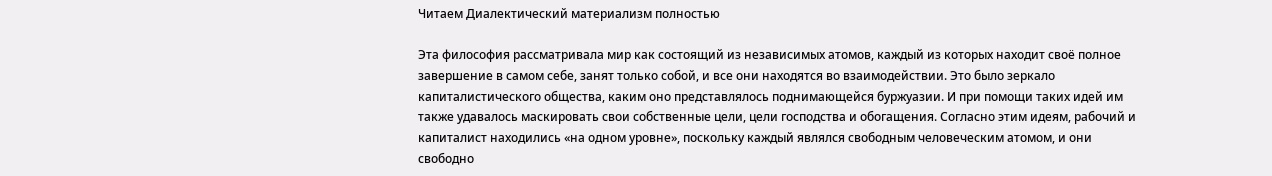Читаем Диалектический материализм полностью

Эта философия рассматривала мир как состоящий из независимых атомов, каждый из которых находит своё полное завершение в самом себе, занят только собой, и все они находятся во взаимодействии. Это было зеркало капиталистического общества, каким оно представлялось поднимающейся буржуазии. И при помощи таких идей им также удавалось маскировать свои собственные цели, цели господства и обогащения. Согласно этим идеям, рабочий и капиталист находились «на одном уровне», поскольку каждый являлся свободным человеческим атомом, и они свободно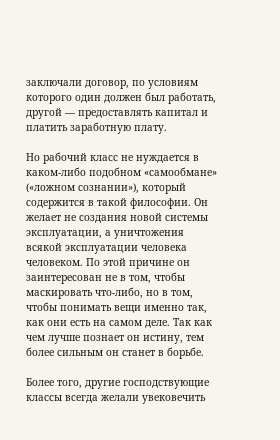заключали договор, по условиям которого один должен был работать, другой — предоставлять капитал и платить заработную плату.

Но рабочий класс не нуждается в каком-либо подобном «самообмане» («ложном сознании»), который содержится в такой философии. Он желает не создания новой системы эксплуатации, а уничтожения всякой эксплуатации человека человеком. По этой причине он заинтересован не в том, чтобы маскировать что-либо, но в том, чтобы понимать вещи именно так, как они есть на самом деле. Так как чем лучше познает он истину, тем более сильным он станет в борьбе.

Более того, другие господствующие классы всегда желали увековечить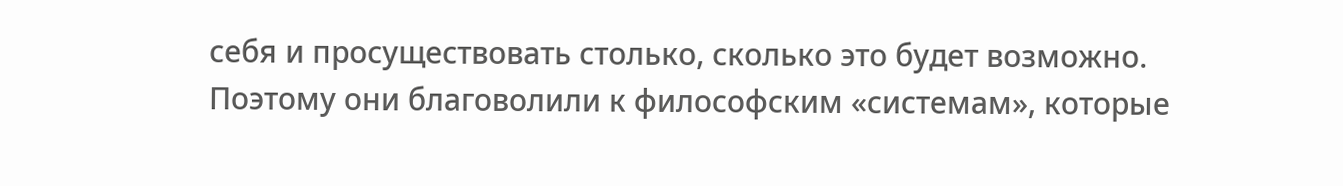себя и просуществовать столько, сколько это будет возможно. Поэтому они благоволили к философским «системам», которые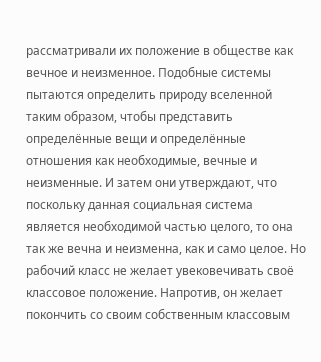рассматривали их положение в обществе как вечное и неизменное. Подобные системы пытаются определить природу вселенной таким образом, чтобы представить определённые вещи и определённые отношения как необходимые, вечные и неизменные. И затем они утверждают, что поскольку данная социальная система является необходимой частью целого, то она так же вечна и неизменна, как и само целое. Но рабочий класс не желает увековечивать своё классовое положение. Напротив, он желает покончить со своим собственным классовым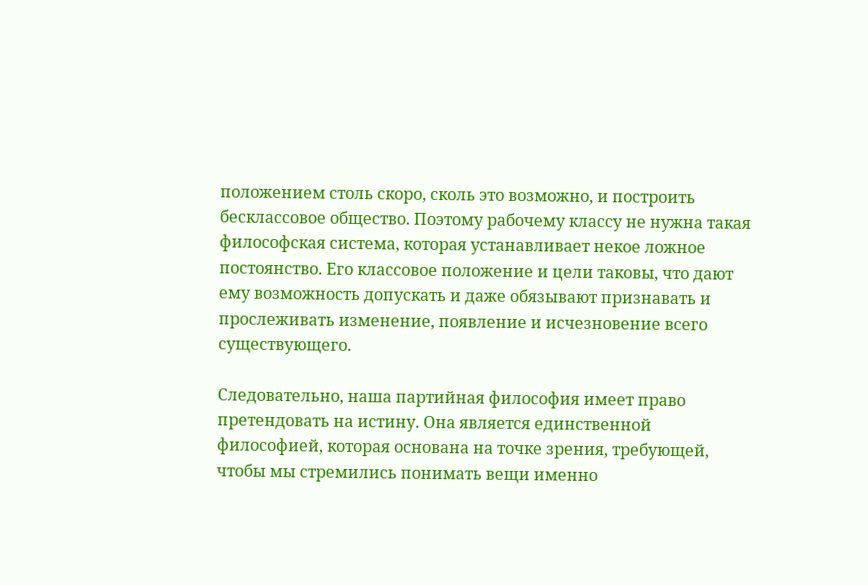положением столь скоро, сколь это возможно, и построить бесклассовое общество. Поэтому рабочему классу не нужна такая философская система, которая устанавливает некое ложное постоянство. Его классовое положение и цели таковы, что дают ему возможность допускать и даже обязывают признавать и прослеживать изменение, появление и исчезновение всего существующего.

Следовательно, наша партийная философия имеет право претендовать на истину. Она является единственной философией, которая основана на точке зрения, требующей, чтобы мы стремились понимать вещи именно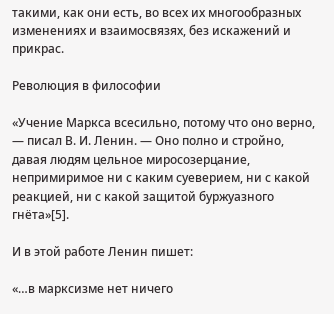такими, как они есть, во всех их многообразных изменениях и взаимосвязях, без искажений и прикрас.

Революция в философии

«Учение Маркса всесильно, потому что оно верно, — писал В. И. Ленин. — Оно полно и стройно, давая людям цельное миросозерцание, непримиримое ни с каким суеверием, ни с какой реакцией, ни с какой защитой буржуазного гнёта»[5].

И в этой работе Ленин пишет:

«…в марксизме нет ничего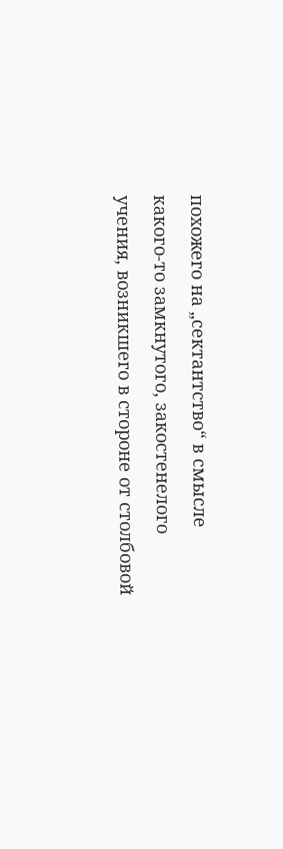похожего на „сектантство“ в смысле какого-то замкнутого, закостенелого учения, возникшего в стороне от столбовой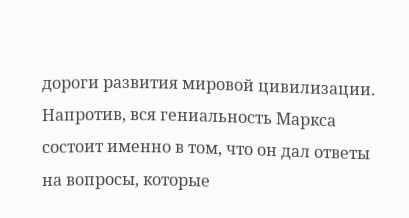дороги развития мировой цивилизации. Напротив, вся гениальность Маркса состоит именно в том, что он дал ответы на вопросы, которые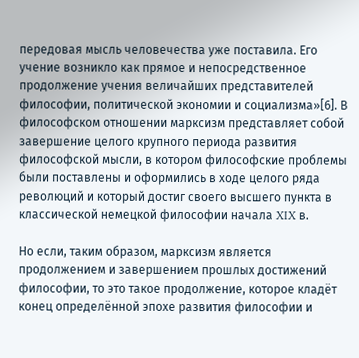передовая мысль человечества уже поставила. Его учение возникло как прямое и непосредственное продолжение учения величайших представителей философии, политической экономии и социализма»[6]. В философском отношении марксизм представляет собой завершение целого крупного периода развития философской мысли, в котором философские проблемы были поставлены и оформились в ходе целого ряда революций и который достиг своего высшего пункта в классической немецкой философии начала XIX в.

Но если, таким образом, марксизм является продолжением и завершением прошлых достижений философии, то это такое продолжение, которое кладёт конец определённой эпохе развития философии и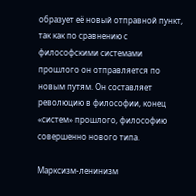образует её новый отправной пункт, так как по сравнению с философскими системами прошлого он отправляется по новым путям. Он составляет революцию в философии, конец «систем» прошлого, философию совершенно нового типа.

Марксизм-ленинизм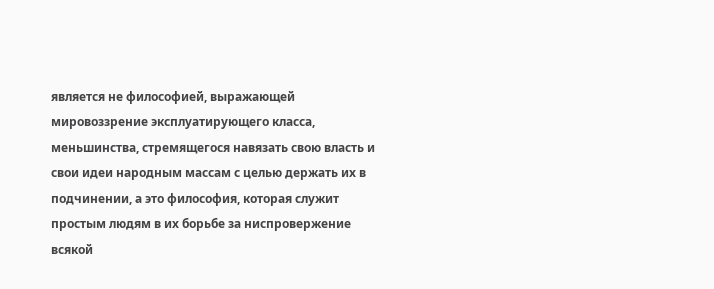является не философией, выражающей мировоззрение эксплуатирующего класса, меньшинства, стремящегося навязать свою власть и свои идеи народным массам с целью держать их в подчинении, а это философия, которая служит простым людям в их борьбе за ниспровержение всякой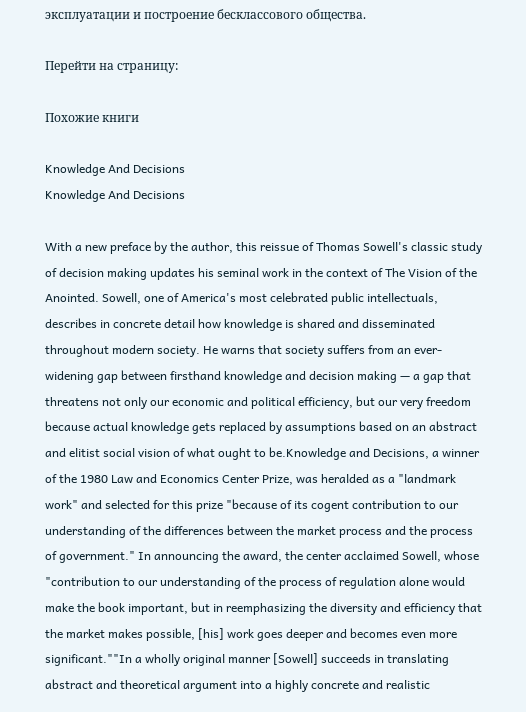эксплуатации и построение бесклассового общества.

Перейти на страницу:

Похожие книги

Knowledge And Decisions
Knowledge And Decisions

With a new preface by the author, this reissue of Thomas Sowell's classic study of decision making updates his seminal work in the context of The Vision of the Anointed. Sowell, one of America's most celebrated public intellectuals, describes in concrete detail how knowledge is shared and disseminated throughout modern society. He warns that society suffers from an ever-widening gap between firsthand knowledge and decision making — a gap that threatens not only our economic and political efficiency, but our very freedom because actual knowledge gets replaced by assumptions based on an abstract and elitist social vision of what ought to be.Knowledge and Decisions, a winner of the 1980 Law and Economics Center Prize, was heralded as a "landmark work" and selected for this prize "because of its cogent contribution to our understanding of the differences between the market process and the process of government." In announcing the award, the center acclaimed Sowell, whose "contribution to our understanding of the process of regulation alone would make the book important, but in reemphasizing the diversity and efficiency that the market makes possible, [his] work goes deeper and becomes even more significant.""In a wholly original manner [Sowell] succeeds in translating abstract and theoretical argument into a highly concrete and realistic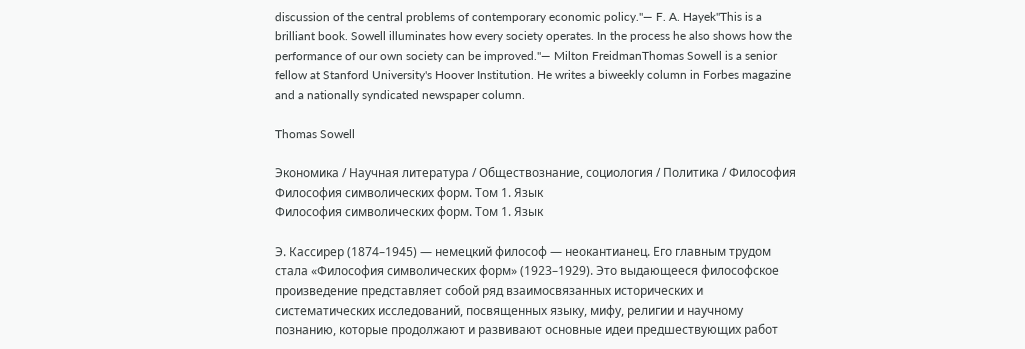discussion of the central problems of contemporary economic policy."— F. A. Hayek"This is a brilliant book. Sowell illuminates how every society operates. In the process he also shows how the performance of our own society can be improved."— Milton FreidmanThomas Sowell is a senior fellow at Stanford University's Hoover Institution. He writes a biweekly column in Forbes magazine and a nationally syndicated newspaper column.

Thomas Sowell

Экономика / Научная литература / Обществознание, социология / Политика / Философия
Философия символических форм. Том 1. Язык
Философия символических форм. Том 1. Язык

Э. Кассирер (1874–1945) — немецкий философ — неокантианец. Его главным трудом стала «Философия символических форм» (1923–1929). Это выдающееся философское произведение представляет собой ряд взаимосвязанных исторических и систематических исследований, посвященных языку, мифу, религии и научному познанию, которые продолжают и развивают основные идеи предшествующих работ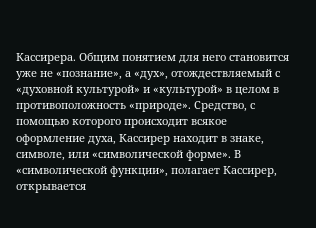Кассирера. Общим понятием для него становится уже не «познание», а «дух», отождествляемый с «духовной культурой» и «культурой» в целом в противоположность «природе». Средство, с помощью которого происходит всякое оформление духа, Кассирер находит в знаке, символе, или «символической форме». В «символической функции», полагает Кассирер, открывается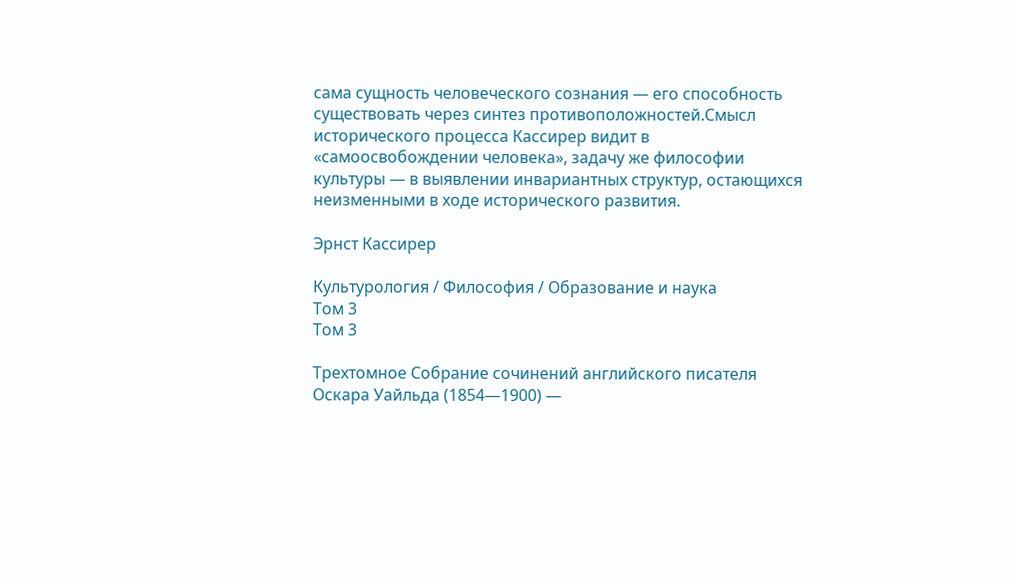сама сущность человеческого сознания — его способность существовать через синтез противоположностей.Смысл исторического процесса Кассирер видит в «самоосвобождении человека», задачу же философии культуры — в выявлении инвариантных структур, остающихся неизменными в ходе исторического развития.

Эрнст Кассирер

Культурология / Философия / Образование и наука
Том 3
Том 3

Трехтомное Собрание сочинений английского писателя Оскара Уайльда (1854—1900) —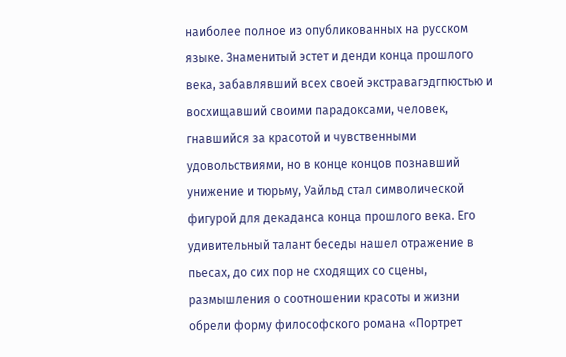наиболее полное из опубликованных на русском языке. Знаменитый эстет и денди конца прошлого века, забавлявший всех своей экстравагэдгпюстью и восхищавший своими парадоксами, человек, гнавшийся за красотой и чувственными удовольствиями, но в конце концов познавший унижение и тюрьму, Уайльд стал символической фигурой для декаданса конца прошлого века. Его удивительный талант беседы нашел отражение в пьесах, до сих пор не сходящих со сцены, размышления о соотношении красоты и жизни обрели форму философского романа «Портрет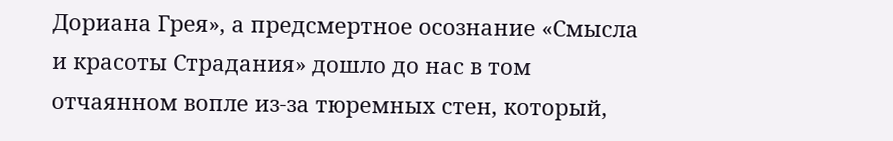Дориана Грея», а предсмертное осознание «Смысла и красоты Страдания» дошло до нас в том отчаянном вопле из-за тюремных стен, который,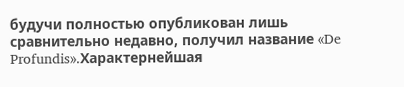будучи полностью опубликован лишь сравнительно недавно, получил название «De Profundis».Характернейшая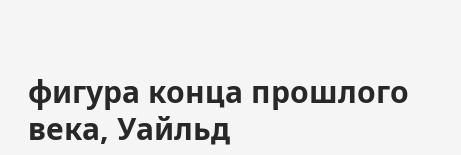фигура конца прошлого века, Уайльд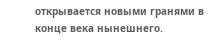открывается новыми гранями в конце века нынешнего.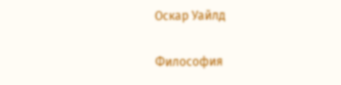Оскар Уайлд

Философия